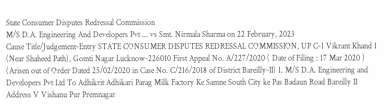State Consumer Disputes Redressal Commission
M/S D.A. Engineering And Developers Pvt ... vs Smt. Nirmala Sharma on 22 February, 2023
Cause Title/Judgement-Entry STATE CONSUMER DISPUTES REDRESSAL COMMISSION, UP C-1 Vikrant Khand 1 (Near Shaheed Path), Gomti Nagar Lucknow-226010 First Appeal No. A/227/2020 ( Date of Filing : 17 Mar 2020 ) (Arisen out of Order Dated 25/02/2020 in Case No. C/216/2018 of District Bareilly-II) 1. M/S D.A. Engineering and Developers Pvt Ltd To Adhikrit Adhikari Parag Milk Factory Ke Samne South City ke Pas Badaun Road Bareilly II Address V Vishanu Pur Premnagar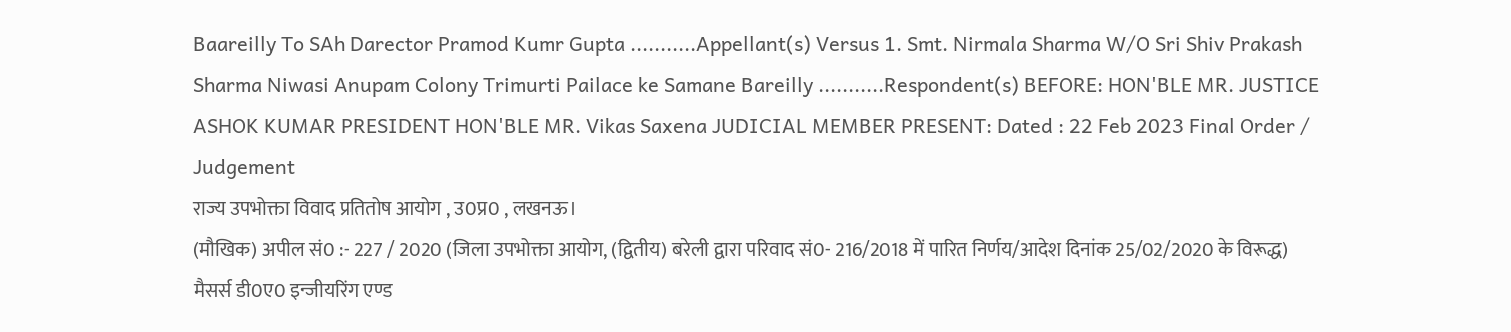Baareilly To SAh Darector Pramod Kumr Gupta ...........Appellant(s) Versus 1. Smt. Nirmala Sharma W/O Sri Shiv Prakash Sharma Niwasi Anupam Colony Trimurti Pailace ke Samane Bareilly ...........Respondent(s) BEFORE: HON'BLE MR. JUSTICE ASHOK KUMAR PRESIDENT HON'BLE MR. Vikas Saxena JUDICIAL MEMBER PRESENT: Dated : 22 Feb 2023 Final Order / Judgement
राज्य उपभोक्ता विवाद प्रतितोष आयोग , उ0प्र0 , लखनऊ।
(मौखिक) अपील सं0 :- 227 / 2020 (जिला उपभोक्ता आयोग, (द्वितीय) बरेली द्वारा परिवाद सं0- 216/2018 में पारित निर्णय/आदेश दिनांक 25/02/2020 के विरूद्ध) मैसर्स डी0ए0 इन्जीयरिंग एण्ड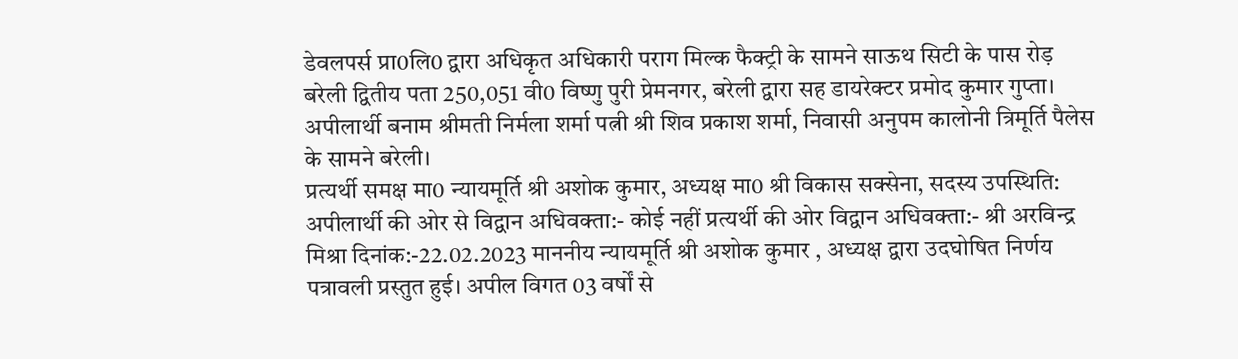डेवलपर्स प्रा0लि0 द्वारा अधिकृत अधिकारी पराग मिल्क फैक्ट्री के सामने साऊथ सिटी के पास रोड़ बरेली द्वितीय पता 250,051 वी0 विष्णु पुरी प्रेमनगर, बरेली द्वारा सह डायरेक्टर प्रमोद कुमार गुप्ता।
अपीलार्थी बनाम श्रीमती निर्मला शर्मा पत्नी श्री शिव प्रकाश शर्मा, निवासी अनुपम कालोनी त्रिमूर्ति पैलेस के सामने बरेली।
प्रत्यर्थी समक्ष मा0 न्यायमूर्ति श्री अशोक कुमार, अध्यक्ष मा0 श्री विकास सक्सेना, सदस्य उपस्थिति:
अपीलार्थी की ओर से विद्वान अधिवक्ता:- कोई नहीं प्रत्यर्थी की ओर विद्वान अधिवक्ता:- श्री अरविन्द्र मिश्रा दिनांक:-22.02.2023 माननीय न्यायमूर्ति श्री अशोक कुमार , अध्यक्ष द्वारा उदघोषित निर्णय पत्रावली प्रस्तुत हुई। अपील विगत 03 वर्षों से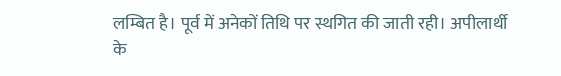लम्बित है। पूर्व में अनेकों तिथि पर स्थगित की जाती रही। अपीलार्थी के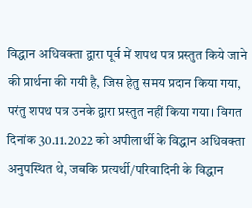विद्धान अधिवक्ता द्वारा पूर्व में शपथ पत्र प्रस्तुत किये जाने की प्रार्थना की गयी है, जिस हेतु समय प्रदान किया गया, परंतु शपथ पत्र उनके द्वारा प्रस्तुत नहीं किया गया। विगत दिनांक 30.11.2022 को अपीलार्थी के विद्धान अधिवक्ता अनुपस्थित थे, जबकि प्रत्यर्थी/परिवादिनी के विद्धान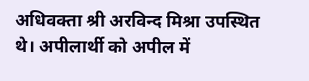अधिवक्ता श्री अरविन्द मिश्रा उपस्थित थे। अपीलार्थी को अपील में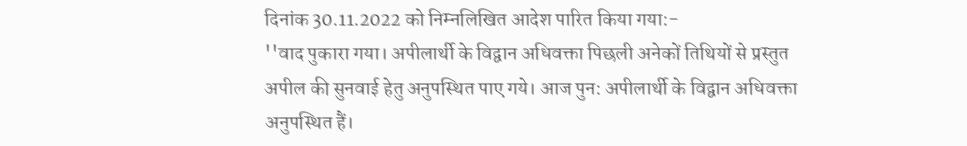दिनांक 30.11.2022 को निम्नलिखित आदेश पारित किया गया:-
''वाद पुकारा गया। अपीलार्थी के विद्वान अधिवक्ता पिछली अनेकों तिथियों से प्रस्तुत अपील की सुनवाई हेतु अनुपस्थित पाए गये। आज पुन: अपीलार्थी के विद्वान अधिवक्ता अनुपस्थित हैं।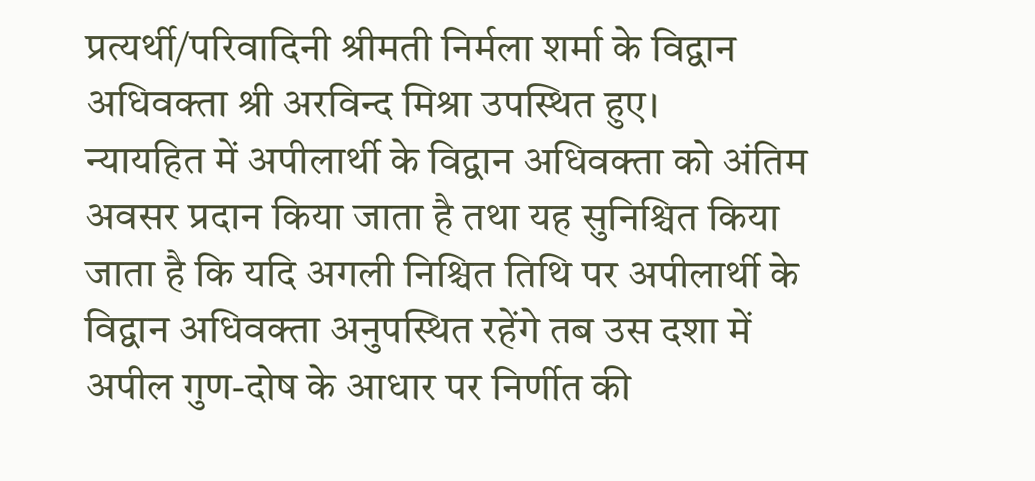प्रत्यर्थी/परिवादिनी श्रीमती निर्मला शर्मा के विद्वान अधिवक्ता श्री अरविन्द मिश्रा उपस्थित हुए।
न्यायहित में अपीलार्थी के विद्वान अधिवक्ता को अंतिम अवसर प्रदान किया जाता है तथा यह सुनिश्चित किया जाता है कि यदि अगली निश्चित तिथि पर अपीलार्थी के विद्वान अधिवक्ता अनुपस्थित रहेंगे तब उस दशा में अपील गुण-दोष के आधार पर निर्णीत की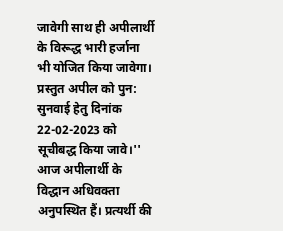जावेगी साथ ही अपीलार्थी के विरूद्ध भारी हर्जाना भी योजित किया जावेगा।
प्रस्तुत अपील को पुन: सुनवाई हेतु दिनांक 22-02-2023 को सूचीबद्ध किया जावे।'' आज अपीलार्थी के विद्धान अधिवक्ता अनुपस्थित हैं। प्रत्यर्थी की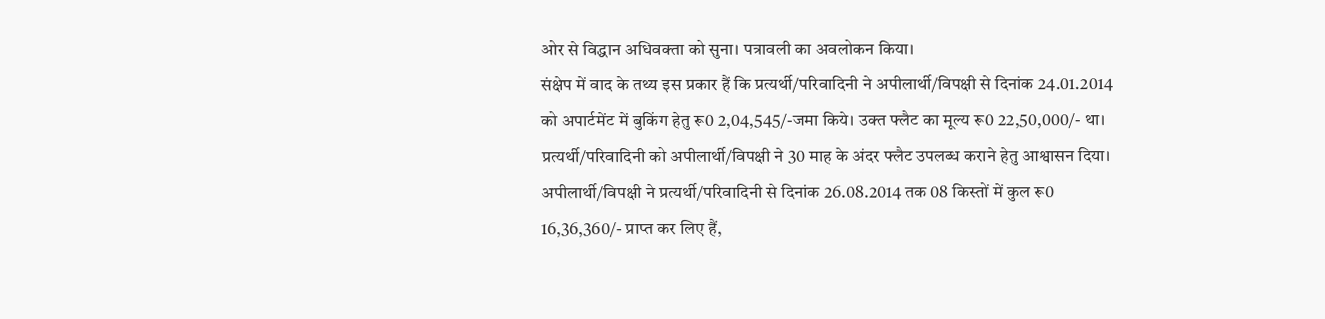ओर से विद्धान अधिवक्ता को सुना। पत्रावली का अवलोकन किया।
संक्षेप में वाद के तथ्य इस प्रकार हैं कि प्रत्यर्थी/परिवादिनी ने अपीलार्थी/विपक्षी से दिनांक 24.01.2014 को अपार्टमेंट में बुकिंग हेतु रू0 2,04,545/-जमा किये। उक्त फ्लैट का मूल्य रू0 22,50,000/- था। प्रत्यर्थी/परिवादिनी को अपीलार्थी/विपक्षी ने 30 माह के अंदर फ्लैट उपलब्ध कराने हेतु आश्वासन दिया। अपीलार्थी/विपक्षी ने प्रत्यर्थी/परिवादिनी से दिनांक 26.08.2014 तक 08 किस्तों में कुल रू0 16,36,360/- प्राप्त कर लिए हैं,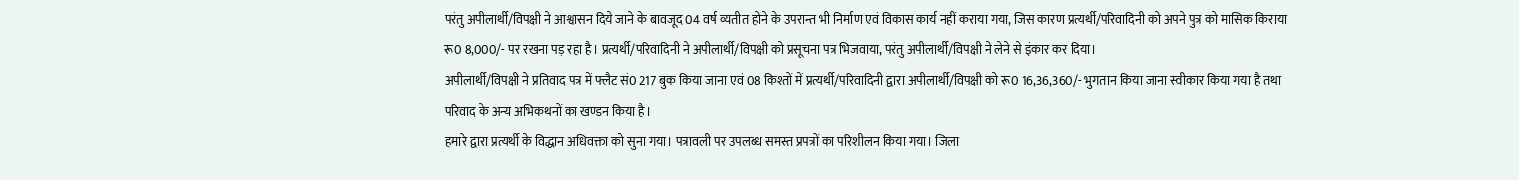परंतु अपीलार्थी/विपक्षी ने आश्वासन दिये जाने के बावजूद 04 वर्ष व्यतीत होने के उपरान्त भी निर्माण एवं विकास कार्य नहीं कराया गया, जिस कारण प्रत्यर्थी/परिवादिनी को अपने पुत्र को मासिक किराया रू0 8,000/- पर रखना पड़ रहा है। प्रत्यर्थी/परिवादिनी ने अपीलार्थी/विपक्षी को प्रसूचना पत्र भिजवाया, परंतु अपीलार्थी/विपक्षी ने लेने से इंकार कर दिया।
अपीलार्थी/विपक्षी ने प्रतिवाद पत्र में फ्लैट सं0 217 बुक किया जाना एवं 08 किश्तों में प्रत्यर्थी/परिवादिनी द्वारा अपीलार्थी/विपक्षी को रू0 16,36,360/- भुगतान किया जाना स्वीकार किया गया है तथा परिवाद के अन्य अभिकथनों का खण्डन किया है।
हमारे द्वारा प्रत्यर्थी के विद्धान अधिवक्ता को सुना गया। पत्रावली पर उपलब्ध समस्त प्रपत्रों का परिशीलन किया गया। जिला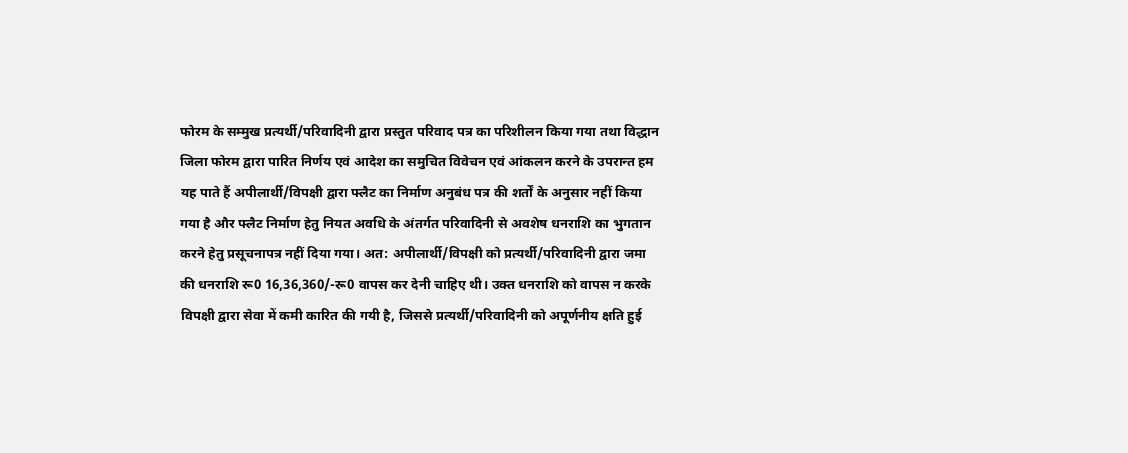फोरम के सम्मुख प्रत्यर्थी/परिवादिनी द्वारा प्रस्तुत परिवाद पत्र का परिशीलन किया गया तथा विद्धान जिला फोरम द्वारा पारित निर्णय एवं आदेश का समुचित विवेचन एवं आंकलन करने के उपरान्त हम यह पाते हैं अपीलार्थी/विपक्षी द्वारा फ्लैट का निर्माण अनुबंध पत्र की शर्तों के अनुसार नहीं किया गया है और फ्लैट निर्माण हेतु नियत अवधि के अंतर्गत परिवादिनी से अवशेष धनराशि का भुगतान करने हेतु प्रसूचनापत्र नहीं दिया गया। अत: अपीलार्थी/विपक्षी को प्रत्यर्थी/परिवादिनी द्वारा जमा की धनराशि रू0 16,36,360/-रू0 वापस कर देनी चाहिए थी। उक्त धनराशि को वापस न करके विपक्षी द्वारा सेवा में कमी कारित की गयी है, जिससे प्रत्यर्थी/परिवादिनी को अपूर्णनीय क्षति हुई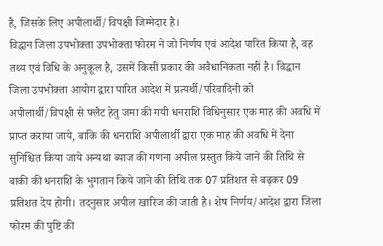है, जिसके लिए अपीलार्थी/विपक्षी जिम्मेदार है।
विद्धान जिला उपभोक्ता उपभोक्ता फोरम ने जो निर्णय एवं आदेश पारित किया है, वह तथ्य एवं विधि के अनुकूल है, उसमें किसी प्रकार की अवैधानिकता नहीं है। विद्धान जिला उपभोक्ता आयोग द्वारा पारित आदेश में प्रत्यर्थी/परिवादिनी को अपीलार्थी/विपक्षी से फ्लैट हेतु जमा की गयी धनराशि विधिनुसार एक माह की अवधि में प्राप्त कराया जाये, बाकि की धनराशि अपीलार्थी द्वारा एक माह की अवधि में देना सुनिश्चित किया जाये अन्यथा ब्याज की गणना अपील प्रस्तुत किये जाने की तिथि से बाकी की धनराशि के भुगतान किये जाने की तिथि तक 07 प्रतिशत से बढ़कर 09 प्रतिशत देय होगी। तदनुसार अपील खारिज की जाती है। शेष निर्णय/आदेश द्वारा जिला फोरम की पुष्टि की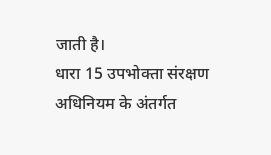जाती है।
धारा 15 उपभोक्ता संरक्षण अधिनियम के अंतर्गत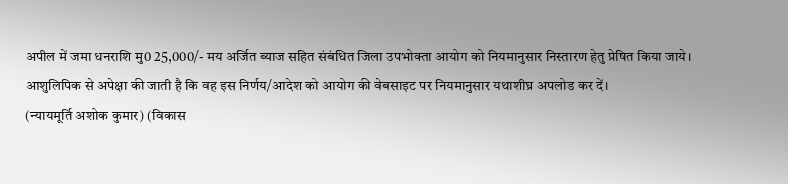अपील में जमा धनराशि मु0 25,000/- मय अर्जित ब्याज सहित संबंधित जिला उपभोक्ता आयोग को नियमानुसार निस्तारण हेतु प्रेषित किया जाये।
आशुलिपिक से अपेक्षा की जाती है कि वह इस निर्णय/आदेश को आयोग की वेबसाइट पर नियमानुसार यथाशीघ्र अपलोड कर दें।
(न्यायमूर्ति अशोक कुमार) (विकास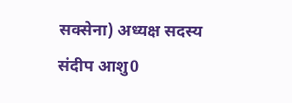सक्सेना) अध्यक्ष सदस्य संदीप आशु0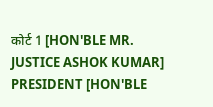कोर्ट 1 [HON'BLE MR. JUSTICE ASHOK KUMAR] PRESIDENT [HON'BLE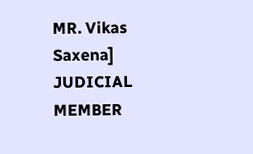MR. Vikas Saxena] JUDICIAL MEMBER